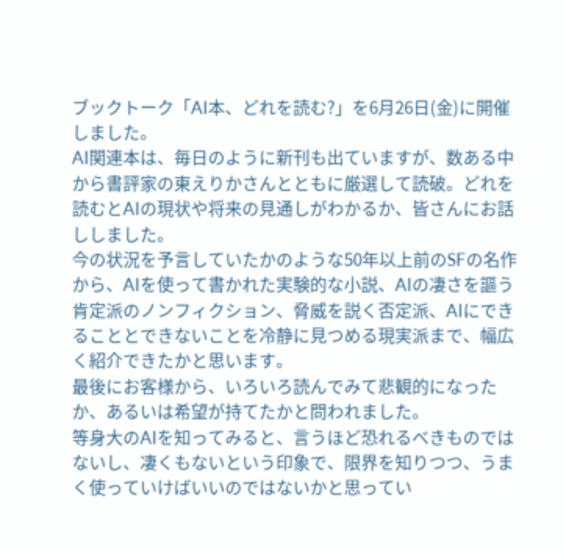ブックトーク「AI本、どれを読む?」を6月26日(金)に開催しました。
AI関連本は、毎日のように新刊も出ていますが、数ある中から書評家の東えりかさんとともに厳選して読破。どれを読むとAIの現状や将来の見通しがわかるか、皆さんにお話ししました。
今の状況を予言していたかのような50年以上前のSFの名作から、AIを使って書かれた実験的な小説、AIの凄さを謳う肯定派のノンフィクション、脅威を説く否定派、AIにできることとできないことを冷静に見つめる現実派まで、幅広く紹介できたかと思います。
最後にお客様から、いろいろ読んでみて悲観的になったか、あるいは希望が持てたかと問われました。
等身大のAIを知ってみると、言うほど恐れるべきものではないし、凄くもないという印象で、限界を知りつつ、うまく使っていけばいいのではないかと思ってい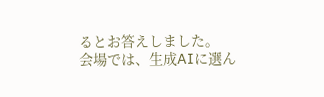るとお答えしました。
会場では、生成AIに選ん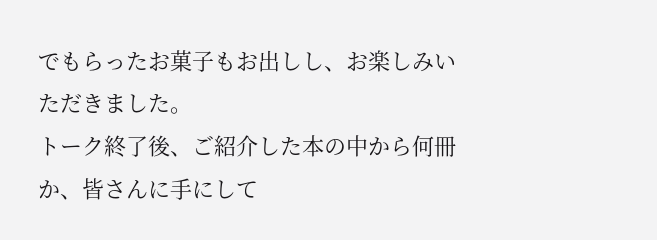でもらったお菓子もお出しし、お楽しみいただきました。
トーク終了後、ご紹介した本の中から何冊か、皆さんに手にして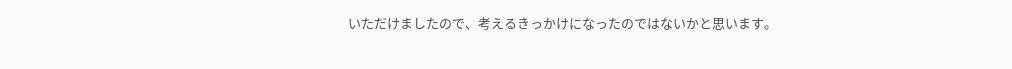いただけましたので、考えるきっかけになったのではないかと思います。